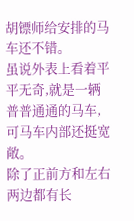胡镖师给安排的马车还不错。
虽说外表上看着平平无奇,就是一辆普普通通的马车,可马车内部还挺宽敞。
除了正前方和左右两边都有长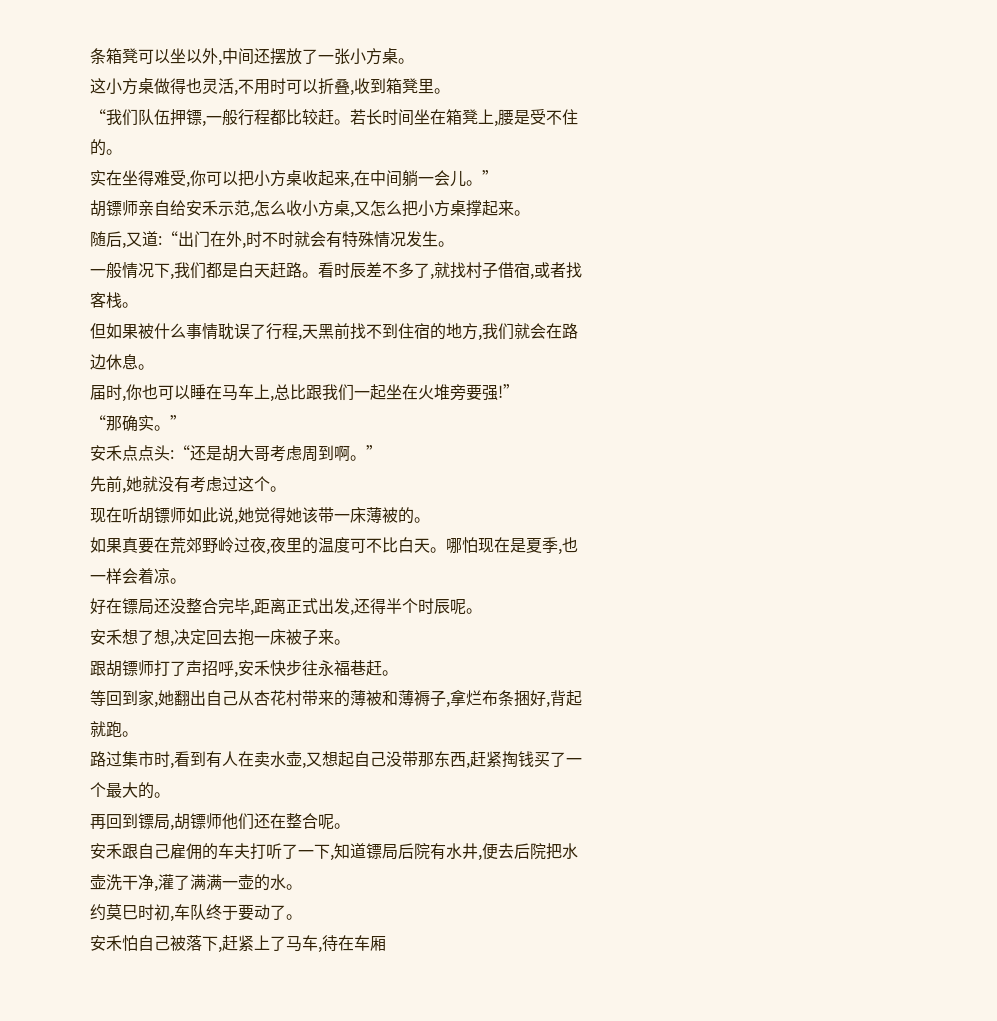条箱凳可以坐以外,中间还摆放了一张小方桌。
这小方桌做得也灵活,不用时可以折叠,收到箱凳里。
“我们队伍押镖,一般行程都比较赶。若长时间坐在箱凳上,腰是受不住的。
实在坐得难受,你可以把小方桌收起来,在中间躺一会儿。”
胡镖师亲自给安禾示范,怎么收小方桌,又怎么把小方桌撑起来。
随后,又道:“出门在外,时不时就会有特殊情况发生。
一般情况下,我们都是白天赶路。看时辰差不多了,就找村子借宿,或者找客栈。
但如果被什么事情耽误了行程,天黑前找不到住宿的地方,我们就会在路边休息。
届时,你也可以睡在马车上,总比跟我们一起坐在火堆旁要强!”
“那确实。”
安禾点点头:“还是胡大哥考虑周到啊。”
先前,她就没有考虑过这个。
现在听胡镖师如此说,她觉得她该带一床薄被的。
如果真要在荒郊野岭过夜,夜里的温度可不比白天。哪怕现在是夏季,也一样会着凉。
好在镖局还没整合完毕,距离正式出发,还得半个时辰呢。
安禾想了想,决定回去抱一床被子来。
跟胡镖师打了声招呼,安禾快步往永福巷赶。
等回到家,她翻出自己从杏花村带来的薄被和薄褥子,拿烂布条捆好,背起就跑。
路过集市时,看到有人在卖水壶,又想起自己没带那东西,赶紧掏钱买了一个最大的。
再回到镖局,胡镖师他们还在整合呢。
安禾跟自己雇佣的车夫打听了一下,知道镖局后院有水井,便去后院把水壶洗干净,灌了满满一壶的水。
约莫巳时初,车队终于要动了。
安禾怕自己被落下,赶紧上了马车,待在车厢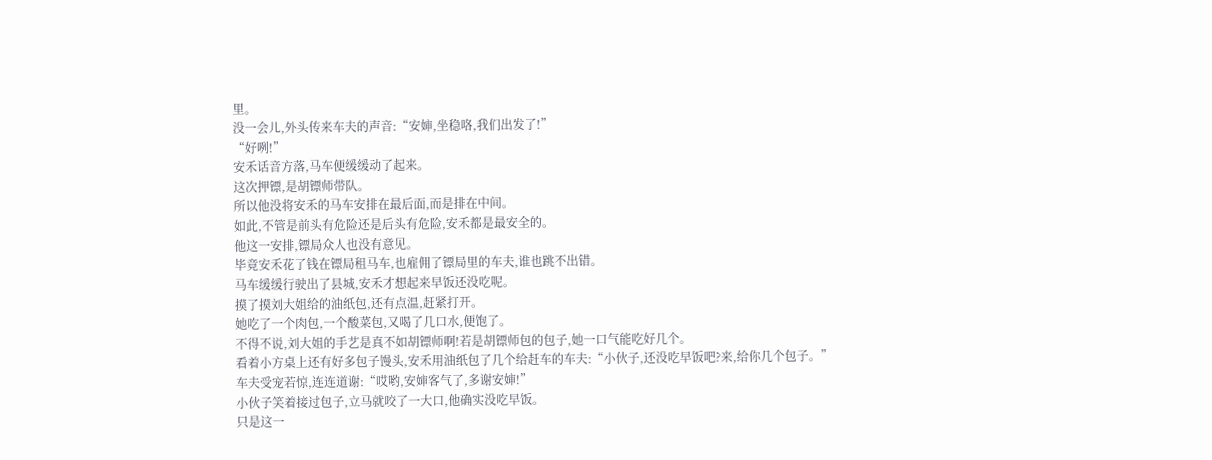里。
没一会儿,外头传来车夫的声音:“安婶,坐稳咯,我们出发了!”
“好咧!”
安禾话音方落,马车便缓缓动了起来。
这次押镖,是胡镖师带队。
所以他没将安禾的马车安排在最后面,而是排在中间。
如此,不管是前头有危险还是后头有危险,安禾都是最安全的。
他这一安排,镖局众人也没有意见。
毕竟安禾花了钱在镖局租马车,也雇佣了镖局里的车夫,谁也跳不出错。
马车缓缓行驶出了县城,安禾才想起来早饭还没吃呢。
摸了摸刘大姐给的油纸包,还有点温,赶紧打开。
她吃了一个肉包,一个酸菜包,又喝了几口水,便饱了。
不得不说,刘大姐的手艺是真不如胡镖师啊!若是胡镖师包的包子,她一口气能吃好几个。
看着小方桌上还有好多包子馒头,安禾用油纸包了几个给赶车的车夫:“小伙子,还没吃早饭吧?来,给你几个包子。”
车夫受宠若惊,连连道谢:“哎哟,安婶客气了,多谢安婶!”
小伙子笑着接过包子,立马就咬了一大口,他确实没吃早饭。
只是这一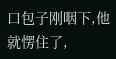口包子刚咽下,他就愣住了,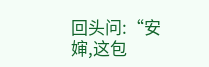回头问:“安婶,这包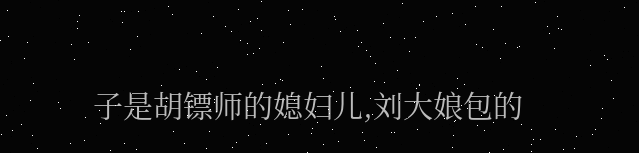子是胡镖师的媳妇儿,刘大娘包的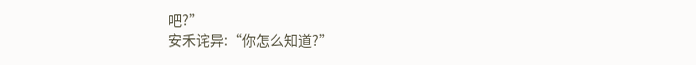吧?”
安禾诧异:“你怎么知道?”